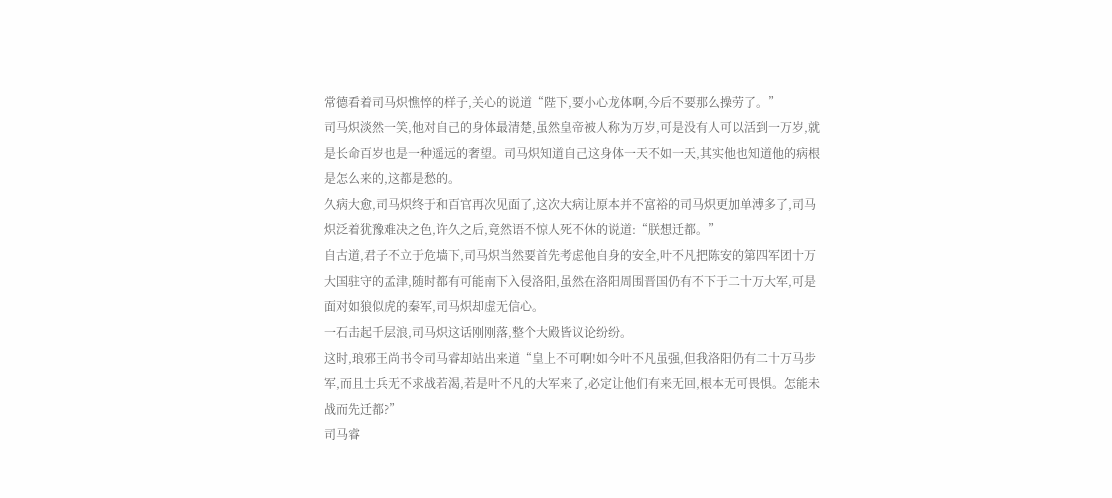常德看着司马炽憔悴的样子,关心的说道“陛下,要小心龙体啊,今后不要那么操劳了。”
司马炽淡然一笑,他对自己的身体最清楚,虽然皇帝被人称为万岁,可是没有人可以活到一万岁,就是长命百岁也是一种遥远的奢望。司马炽知道自己这身体一天不如一天,其实他也知道他的病根是怎么来的,这都是愁的。
久病大愈,司马炽终于和百官再次见面了,这次大病让原本并不富裕的司马炽更加单溥多了,司马炽泛着犹豫难决之色,许久之后,竟然语不惊人死不休的说道:“朕想迁都。”
自古道,君子不立于危墙下,司马炽当然要首先考虑他自身的安全,叶不凡把陈安的第四军团十万大国驻守的孟津,随时都有可能南下入侵洛阳,虽然在洛阳周围晋国仍有不下于二十万大军,可是面对如狼似虎的秦军,司马炽却虚无信心。
一石击起千层浪,司马炽这话刚刚落,整个大殿皆议论纷纷。
这时,琅邪王尚书令司马睿却站出来道“皇上不可啊!如今叶不凡虽强,但我洛阳仍有二十万马步军,而且士兵无不求战若渴,若是叶不凡的大军来了,必定让他们有来无回,根本无可畏惧。怎能未战而先迁都?”
司马睿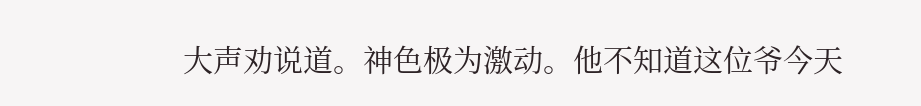大声劝说道。神色极为激动。他不知道这位爷今天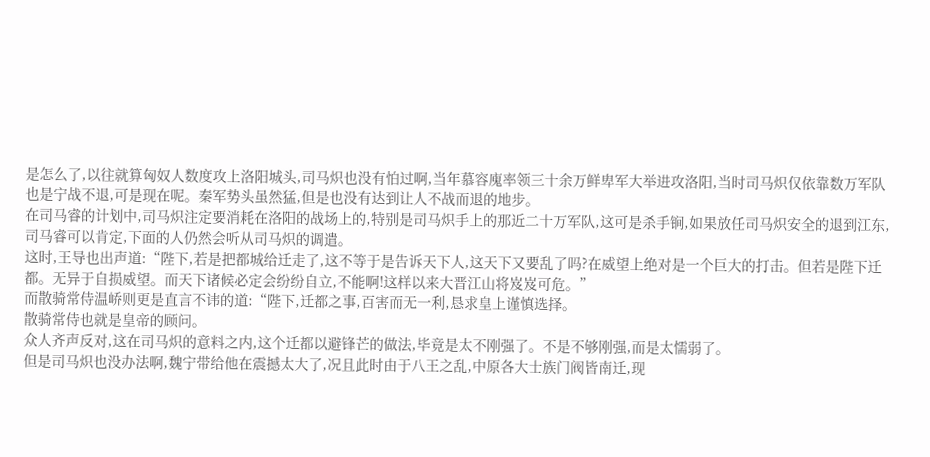是怎么了,以往就算匈奴人数度攻上洛阳城头,司马炽也没有怕过啊,当年慕容廆率领三十余万鲜卑军大举进攻洛阳,当时司马炽仅依靠数万军队也是宁战不退,可是现在呢。秦军势头虽然猛,但是也没有达到让人不战而退的地步。
在司马睿的计划中,司马炽注定要消耗在洛阳的战场上的,特别是司马炽手上的那近二十万军队,这可是杀手锏,如果放任司马炽安全的退到江东,司马睿可以肯定,下面的人仍然会听从司马炽的调遣。
这时,王导也出声道:“陛下,若是把都城给迁走了,这不等于是告诉天下人,这天下又要乱了吗?在威望上绝对是一个巨大的打击。但若是陛下迁都。无异于自损威望。而天下诸候必定会纷纷自立,不能啊!这样以来大晋江山将岌岌可危。”
而散骑常侍温峤则更是直言不讳的道:“陛下,迁都之事,百害而无一利,恳求皇上谨慎选择。
散骑常侍也就是皇帝的顾问。
众人齐声反对,这在司马炽的意料之内,这个迁都以避锋芒的做法,毕竟是太不刚强了。不是不够刚强,而是太懦弱了。
但是司马炽也没办法啊,魏宁带给他在震撼太大了,况且此时由于八王之乱,中原各大士族门阀皆南迁,现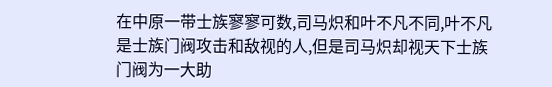在中原一带士族寥寥可数,司马炽和叶不凡不同,叶不凡是士族门阀攻击和敌视的人,但是司马炽却视天下士族门阀为一大助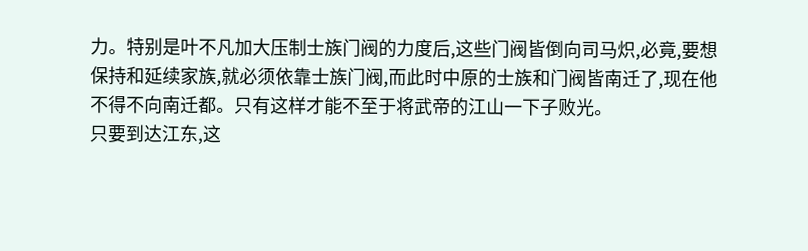力。特别是叶不凡加大压制士族门阀的力度后,这些门阀皆倒向司马炽,必竟,要想保持和延续家族,就必须依靠士族门阀,而此时中原的士族和门阀皆南迁了,现在他不得不向南迁都。只有这样才能不至于将武帝的江山一下子败光。
只要到达江东,这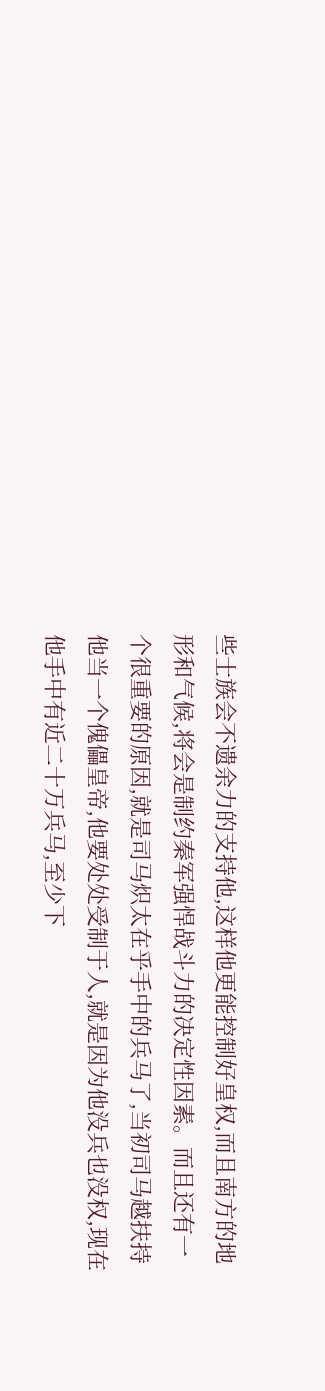些士族会不遗余力的支持他,这样他更能控制好皇权,而且南方的地形和气候,将会是制约秦军强悍战斗力的决定性因素。而且还有一个很重要的原因,就是司马炽太在乎手中的兵马了,当初司马越扶持他当一个傀儡皇帝,他要处处受制于人,就是因为他没兵也没权,现在他手中有近二十万兵马,至少下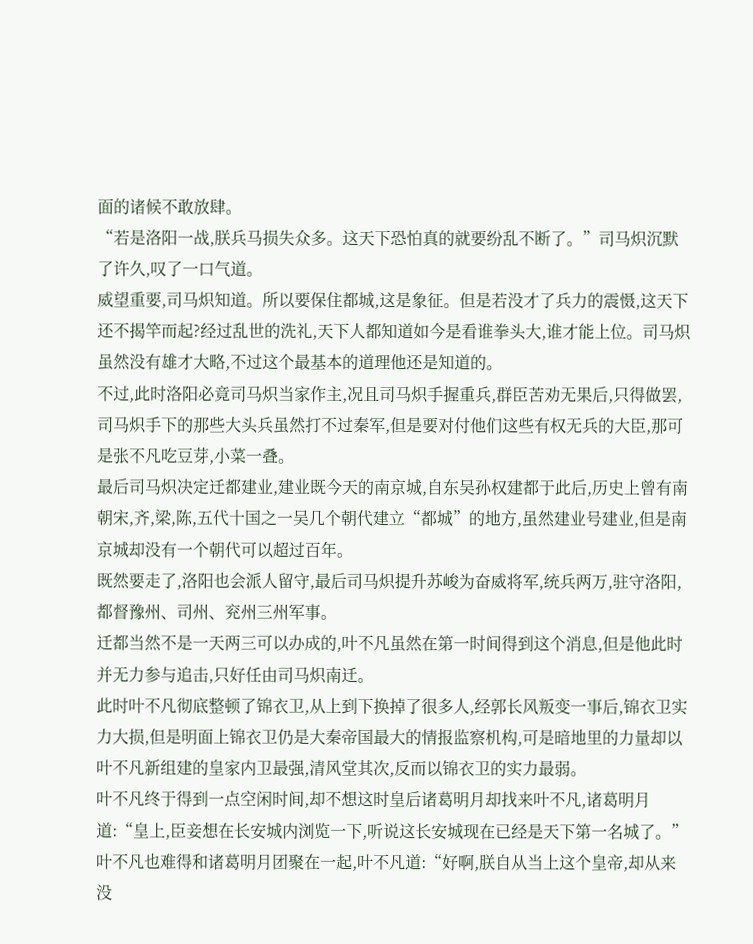面的诸候不敢放肆。
“若是洛阳一战,朕兵马损失众多。这天下恐怕真的就要纷乱不断了。”司马炽沉默了许久,叹了一口气道。
威望重要,司马炽知道。所以要保住都城,这是象征。但是若没才了兵力的震慑,这天下还不揭竿而起?经过乱世的洗礼,天下人都知道如今是看谁拳头大,谁才能上位。司马炽虽然没有雄才大略,不过这个最基本的道理他还是知道的。
不过,此时洛阳必竟司马炽当家作主,况且司马炽手握重兵,群臣苦劝无果后,只得做罢,司马炽手下的那些大头兵虽然打不过秦军,但是要对付他们这些有权无兵的大臣,那可是张不凡吃豆芽,小菜一叠。
最后司马炽决定迁都建业,建业既今天的南京城,自东吴孙权建都于此后,历史上曾有南朝宋,齐,梁,陈,五代十国之一吴几个朝代建立“都城”的地方,虽然建业号建业,但是南京城却没有一个朝代可以超过百年。
既然要走了,洛阳也会派人留守,最后司马炽提升苏峻为奋威将军,统兵两万,驻守洛阳,都督豫州、司州、兖州三州军事。
迁都当然不是一天两三可以办成的,叶不凡虽然在第一时间得到这个消息,但是他此时并无力参与追击,只好任由司马炽南迁。
此时叶不凡彻底整顿了锦衣卫,从上到下换掉了很多人,经郭长风叛变一事后,锦衣卫实力大损,但是明面上锦衣卫仍是大秦帝国最大的情报监察机构,可是暗地里的力量却以叶不凡新组建的皇家内卫最强,清风堂其次,反而以锦衣卫的实力最弱。
叶不凡终于得到一点空闲时间,却不想这时皇后诸葛明月却找来叶不凡,诸葛明月道:“皇上,臣妾想在长安城内浏览一下,听说这长安城现在已经是天下第一名城了。”
叶不凡也难得和诸葛明月团聚在一起,叶不凡道:“好啊,朕自从当上这个皇帝,却从来没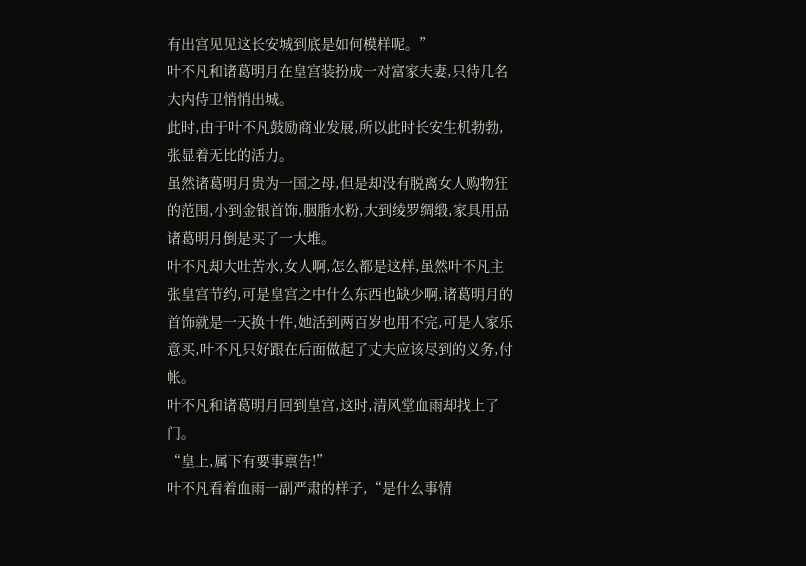有出宫见见这长安城到底是如何模样呢。”
叶不凡和诸葛明月在皇宫装扮成一对富家夫妻,只待几名大内侍卫悄悄出城。
此时,由于叶不凡鼓励商业发展,所以此时长安生机勃勃,张显着无比的活力。
虽然诸葛明月贵为一国之母,但是却没有脱离女人购物狂的范围,小到金银首饰,胭脂水粉,大到绫罗绸缎,家具用品诸葛明月倒是买了一大堆。
叶不凡却大吐苦水,女人啊,怎么都是这样,虽然叶不凡主张皇宫节约,可是皇宫之中什么东西也缺少啊,诸葛明月的首饰就是一天换十件,她活到两百岁也用不完,可是人家乐意买,叶不凡只好跟在后面做起了丈夫应该尽到的义务,付帐。
叶不凡和诸葛明月回到皇宫,这时,清风堂血雨却找上了门。
“皇上,属下有要事禀告!”
叶不凡看着血雨一副严肃的样子,“是什么事情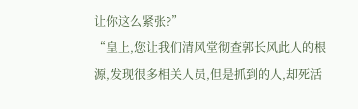让你这么紧张?”
“皇上,您让我们清风堂彻查郭长风此人的根源,发现很多相关人员,但是抓到的人,却死活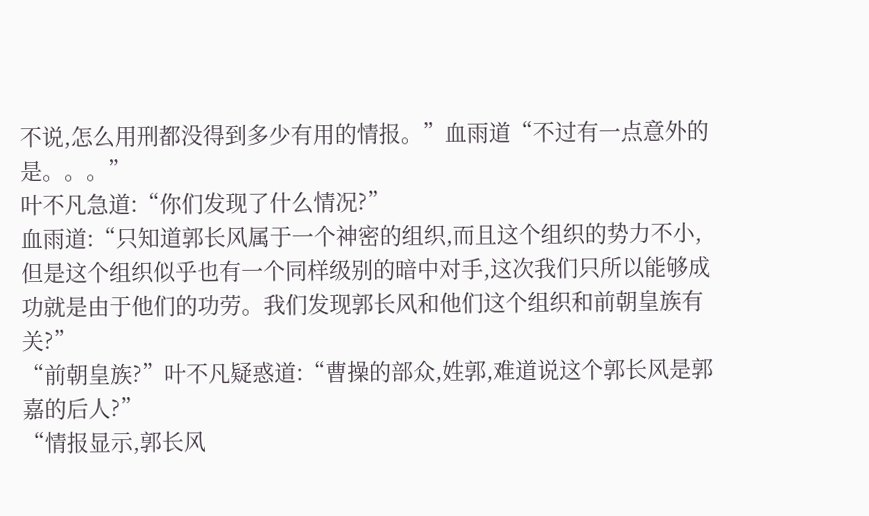不说,怎么用刑都没得到多少有用的情报。”血雨道“不过有一点意外的是。。。”
叶不凡急道:“你们发现了什么情况?”
血雨道:“只知道郭长风属于一个神密的组织,而且这个组织的势力不小,但是这个组织似乎也有一个同样级别的暗中对手,这次我们只所以能够成功就是由于他们的功劳。我们发现郭长风和他们这个组织和前朝皇族有关?”
“前朝皇族?”叶不凡疑惑道:“曹操的部众,姓郭,难道说这个郭长风是郭嘉的后人?”
“情报显示,郭长风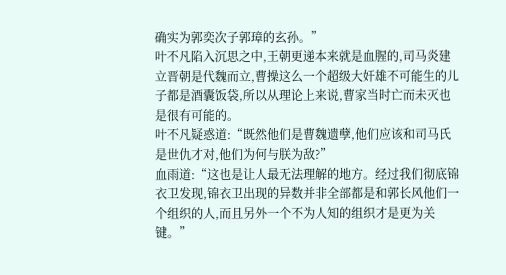确实为郭奕次子郭璋的玄孙。”
叶不凡陷入沉思之中,王朝更递本来就是血腥的,司马炎建立晋朝是代魏而立,曹操这么一个超级大奸雄不可能生的儿子都是酒囊饭袋,所以从理论上来说,曹家当时亡而未灭也是很有可能的。
叶不凡疑惑道:“既然他们是曹魏遗孽,他们应该和司马氏是世仇才对,他们为何与朕为敌?”
血雨道:“这也是让人最无法理解的地方。经过我们彻底锦衣卫发现,锦衣卫出现的异数并非全部都是和郭长风他们一个组织的人,而且另外一个不为人知的组织才是更为关键。”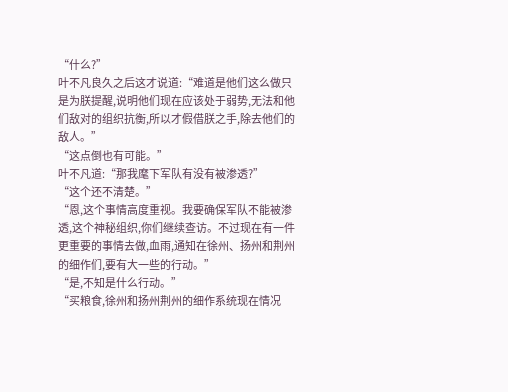“什么?”
叶不凡良久之后这才说道:“难道是他们这么做只是为朕提醒,说明他们现在应该处于弱势,无法和他们敌对的组织抗衡,所以才假借朕之手,除去他们的敌人。”
“这点倒也有可能。”
叶不凡道:“那我麾下军队有没有被渗透?”
“这个还不清楚。”
“恩,这个事情高度重视。我要确保军队不能被渗透,这个神秘组织,你们继续查访。不过现在有一件更重要的事情去做,血雨,通知在徐州、扬州和荆州的细作们,要有大一些的行动。”
“是,不知是什么行动。”
“买粮食,徐州和扬州荆州的细作系统现在情况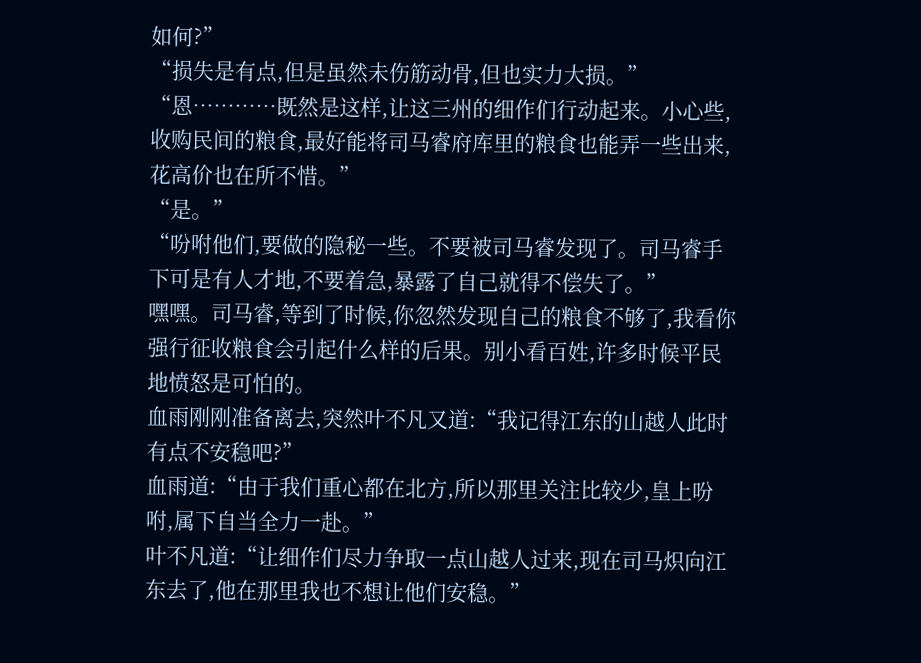如何?”
“损失是有点,但是虽然未伤筋动骨,但也实力大损。”
“恩…………既然是这样,让这三州的细作们行动起来。小心些,收购民间的粮食,最好能将司马睿府库里的粮食也能弄一些出来,花高价也在所不惜。”
“是。”
“吩咐他们,要做的隐秘一些。不要被司马睿发现了。司马睿手下可是有人才地,不要着急,暴露了自己就得不偿失了。”
嘿嘿。司马睿,等到了时候,你忽然发现自己的粮食不够了,我看你强行征收粮食会引起什么样的后果。别小看百姓,许多时候平民地愤怒是可怕的。
血雨刚刚准备离去,突然叶不凡又道:“我记得江东的山越人此时有点不安稳吧?”
血雨道:“由于我们重心都在北方,所以那里关注比较少,皇上吩咐,属下自当全力一赴。”
叶不凡道:“让细作们尽力争取一点山越人过来,现在司马炽向江东去了,他在那里我也不想让他们安稳。”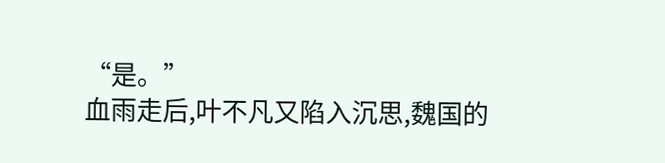“是。”
血雨走后,叶不凡又陷入沉思,魏国的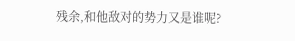残余,和他敌对的势力又是谁呢?